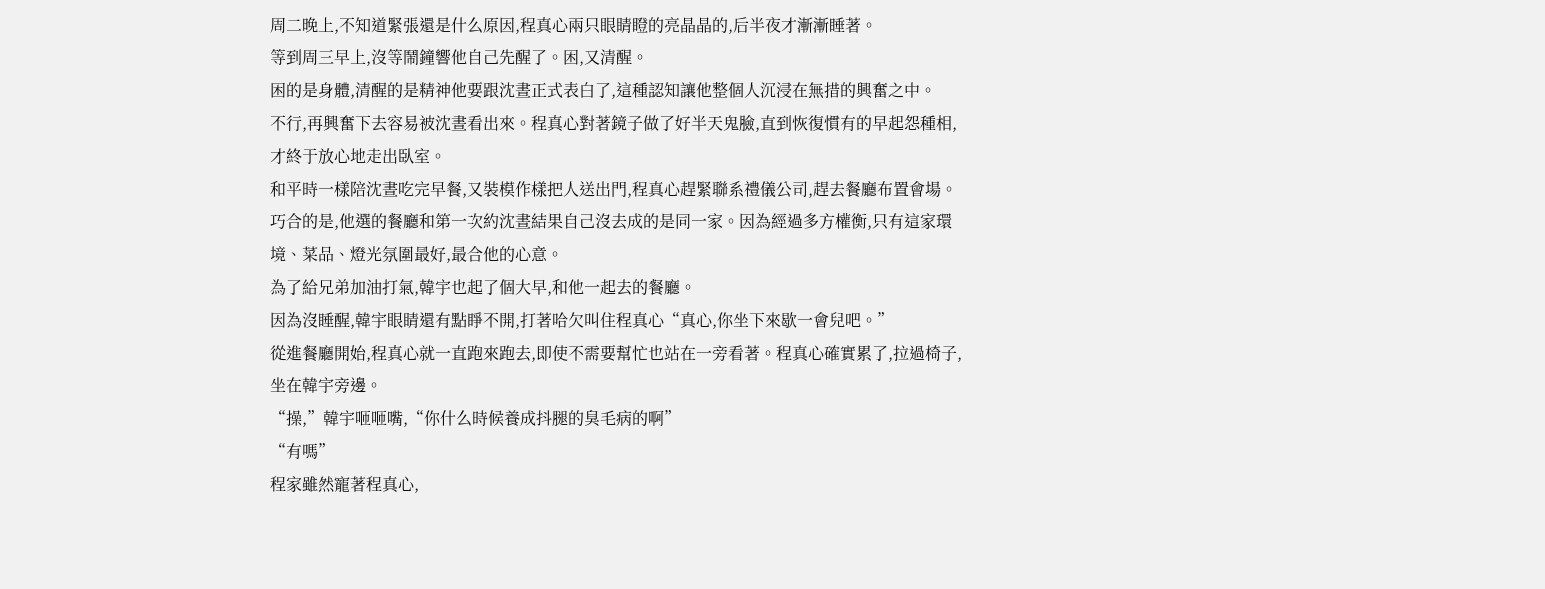周二晚上,不知道緊張還是什么原因,程真心兩只眼睛瞪的亮晶晶的,后半夜才漸漸睡著。
等到周三早上,沒等鬧鐘響他自己先醒了。困,又清醒。
困的是身體,清醒的是精神他要跟沈晝正式表白了,這種認知讓他整個人沉浸在無措的興奮之中。
不行,再興奮下去容易被沈晝看出來。程真心對著鏡子做了好半天鬼臉,直到恢復慣有的早起怨種相,才終于放心地走出臥室。
和平時一樣陪沈晝吃完早餐,又裝模作樣把人送出門,程真心趕緊聯系禮儀公司,趕去餐廳布置會場。
巧合的是,他選的餐廳和第一次約沈晝結果自己沒去成的是同一家。因為經過多方權衡,只有這家環境、菜品、燈光氛圍最好,最合他的心意。
為了給兄弟加油打氣,韓宇也起了個大早,和他一起去的餐廳。
因為沒睡醒,韓宇眼睛還有點睜不開,打著哈欠叫住程真心“真心,你坐下來歇一會兒吧。”
從進餐廳開始,程真心就一直跑來跑去,即使不需要幫忙也站在一旁看著。程真心確實累了,拉過椅子,坐在韓宇旁邊。
“操,”韓宇咂咂嘴,“你什么時候養成抖腿的臭毛病的啊”
“有嗎”
程家雖然寵著程真心,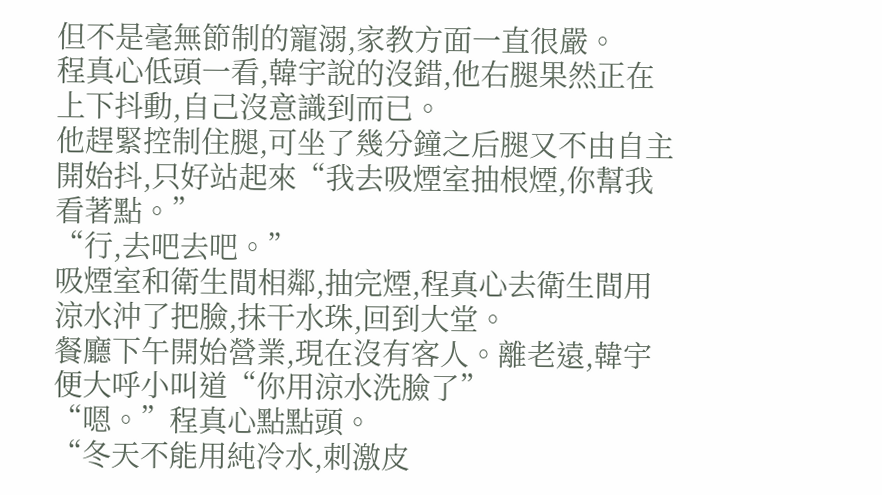但不是毫無節制的寵溺,家教方面一直很嚴。
程真心低頭一看,韓宇說的沒錯,他右腿果然正在上下抖動,自己沒意識到而已。
他趕緊控制住腿,可坐了幾分鐘之后腿又不由自主開始抖,只好站起來“我去吸煙室抽根煙,你幫我看著點。”
“行,去吧去吧。”
吸煙室和衛生間相鄰,抽完煙,程真心去衛生間用涼水沖了把臉,抹干水珠,回到大堂。
餐廳下午開始營業,現在沒有客人。離老遠,韓宇便大呼小叫道“你用涼水洗臉了”
“嗯。”程真心點點頭。
“冬天不能用純冷水,刺激皮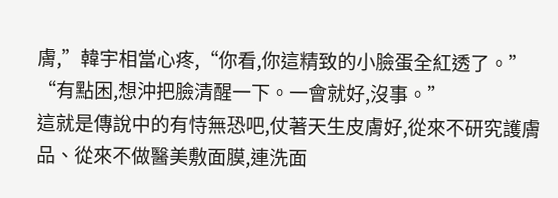膚,”韓宇相當心疼,“你看,你這精致的小臉蛋全紅透了。”
“有點困,想沖把臉清醒一下。一會就好,沒事。”
這就是傳說中的有恃無恐吧,仗著天生皮膚好,從來不研究護膚品、從來不做醫美敷面膜,連洗面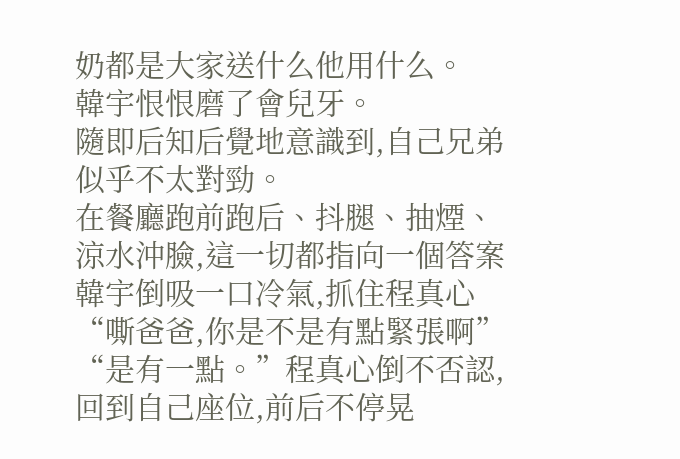奶都是大家送什么他用什么。
韓宇恨恨磨了會兒牙。
隨即后知后覺地意識到,自己兄弟似乎不太對勁。
在餐廳跑前跑后、抖腿、抽煙、涼水沖臉,這一切都指向一個答案
韓宇倒吸一口冷氣,抓住程真心“嘶爸爸,你是不是有點緊張啊”
“是有一點。”程真心倒不否認,回到自己座位,前后不停晃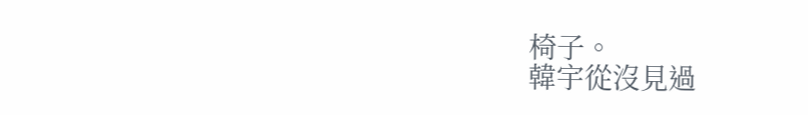椅子。
韓宇從沒見過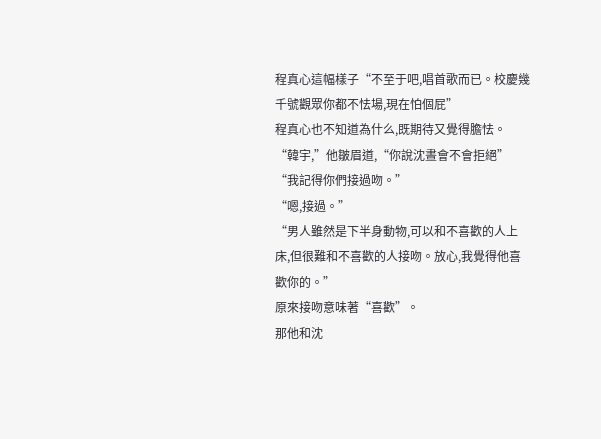程真心這幅樣子“不至于吧,唱首歌而已。校慶幾千號觀眾你都不怯場,現在怕個屁”
程真心也不知道為什么,既期待又覺得膽怯。
“韓宇,”他皺眉道,“你說沈晝會不會拒絕”
“我記得你們接過吻。”
“嗯,接過。”
“男人雖然是下半身動物,可以和不喜歡的人上床,但很難和不喜歡的人接吻。放心,我覺得他喜歡你的。”
原來接吻意味著“喜歡”。
那他和沈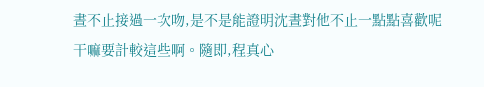晝不止接過一次吻,是不是能證明沈晝對他不止一點點喜歡呢
干嘛要計較這些啊。隨即,程真心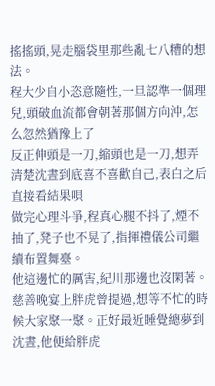搖搖頭,晃走腦袋里那些亂七八糟的想法。
程大少自小恣意隨性,一旦認準一個理兒,頭破血流都會朝著那個方向沖,怎么忽然猶豫上了
反正伸頭是一刀,縮頭也是一刀,想弄清楚沈晝到底喜不喜歡自己,表白之后直接看結果唄
做完心理斗爭,程真心腿不抖了,煙不抽了,凳子也不晃了,指揮禮儀公司繼續布置舞臺。
他這邊忙的厲害,紀川那邊也沒閑著。
慈善晚宴上胖虎曾提過,想等不忙的時候大家聚一聚。正好最近睡覺總夢到沈晝,他便給胖虎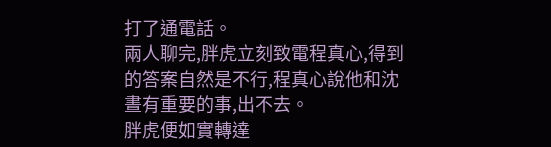打了通電話。
兩人聊完,胖虎立刻致電程真心,得到的答案自然是不行,程真心說他和沈晝有重要的事,出不去。
胖虎便如實轉達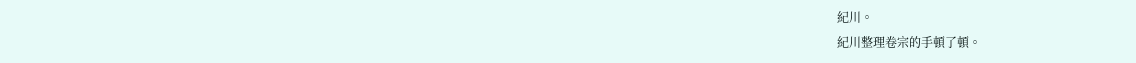紀川。
紀川整理卷宗的手頓了頓。